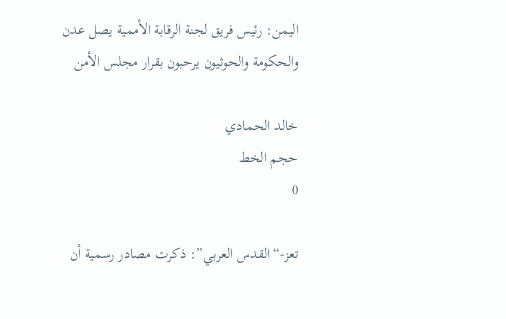اليمن: رئيس فريق لجنة الرقابة الأممية يصل عدن والحكومة والحوثيون يرحبون بقرار مجلس الأمن

خالد الحمادي
حجم الخط
0

تعز-“القدس العربي”: ذكرت مصادر رسمية أن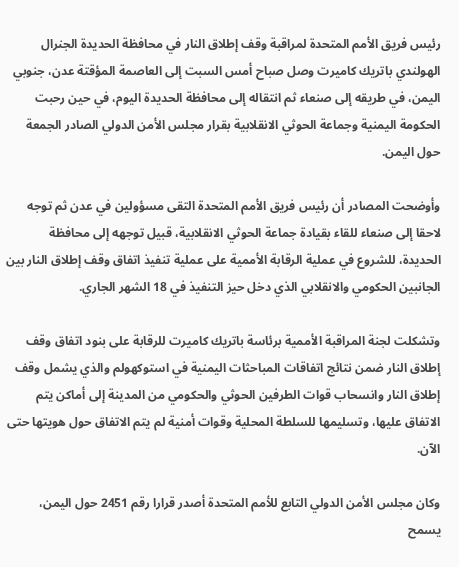رئيس فريق الأمم المتحدة لمراقبة وقف إطلاق النار في محافظة الحديدة الجنرال الهولندي باتريك كاميرت وصل صباح أمس السبت إلى العاصمة المؤقتة عدن، جنوبي اليمن، في طريقه إلى صنعاء ثم انتقاله إلى محافظة الحديدة اليوم، في حين رحبت الحكومة اليمنية وجماعة الحوثي الانقلابية بقرار مجلس الأمن الدولي الصادر الجمعة حول اليمن.

وأوضحت المصادر أن رئيس فريق الأمم المتحدة التقى مسؤولين في عدن ثم توجه لاحقا إلى صنعاء للقاء بقيادة جماعة الحوثي الانقلابية، قبيل توجهه إلى محافظة الحديدة، للشروع في عملية الرقابة الأممية على عملية تنفيذ اتفاق وقف إطلاق النار بين الجانبين الحكومي والانقلابي الذي دخل حيز التنفيذ في 18 الشهر الجاري.

وتشكلت لجنة المراقبة الأممية برئاسة باتريك كاميرت للرقابة على بنود اتفاق وقف إطلاق النار ضمن نتائج اتفاقات المباحثات اليمنية في استوكهولم والذي يشمل وقف إطلاق النار وانسحاب قوات الطرفين الحوثي والحكومي من المدينة إلى أماكن يتم الاتفاق عليها، وتسليمها للسلطة المحلية وقوات أمنية لم يتم الاتفاق حول هويتها حتى الآن.

وكان مجلس الأمن الدولي التابع للأمم المتحدة أصدر قرارا رقم 2451 حول اليمن، يسمح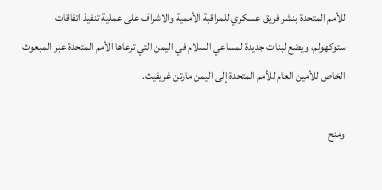للأمم المتحدة بنشر فريق عسكري للمراقبة الأممية والاشراف على عملية تنفيذ اتفاقات ستوكهولم، ويضع لبنات جديدة لمساعي السلام في اليمن التي ترعاها الأمم المتحدة عبر المبعوث الخاص للأمين العام للأمم المتحدة إلى اليمن مارتن غريفيث.

ومنح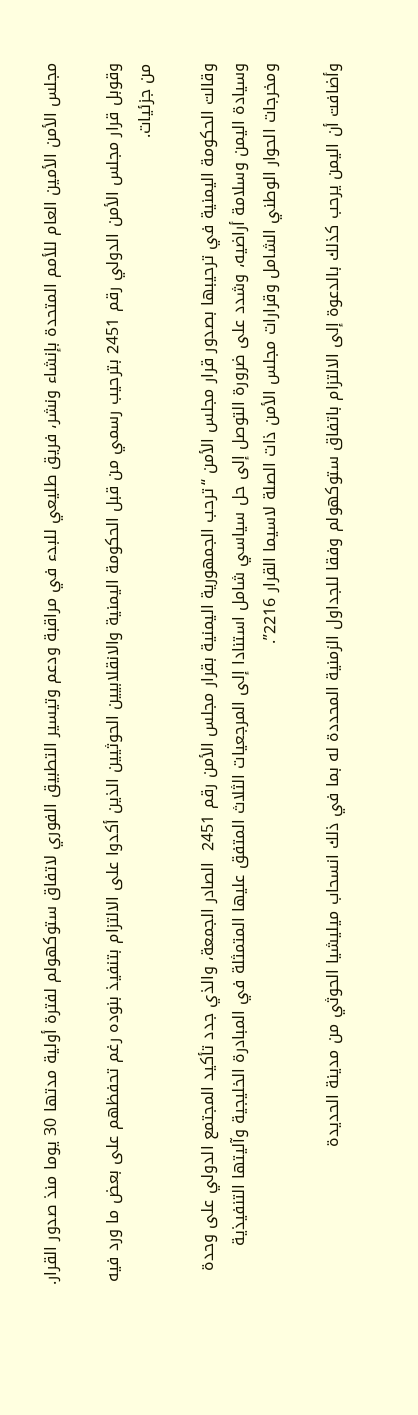مجلس الأمن الأمين العام للأمم المتحدة بإنشاء ونشر، فريق طليعي للبدء في مراقبة ودعم وتيسير التطبيق الفوري لاتفاق ستوكهولم لفترة أولية مدتها 30 يوما منذ صدور القرار.

وقوبل قرار مجلس الأمن الدولي رقم 2451 بترحيب رسمي من قبل الحكومة اليمنية والانقلابيين الحوثيين الذين أكدوا على الالتزام بتنفيذ بنوده رغم تحفظهم على بعض ما ورد فيه من جزئيات.

وقالت الحكومة اليمنية في ترحيبها بصدور قرار مجلس الأمن “ترحب الجمهورية اليمنية بقرار مجلس الأمن رقم 2451  الصادر الجمعة، والذي جدد تأكيد المجتمع الدولي على وحدة وسيادة اليمن وسلامة أراضيه، وشدد على ضرورة التوصل إلى حل سياسي شامل استنادا إلى المرجعيات الثلاث المتفق عليها المتمثلة في المبادرة الخليجية وآليتها التنفيذية ومخرجات الحوار الوطني الشامل وقرارات مجلس الأمن ذات الصلة لاسيما القرار 2216”.

وأضافت أن اليمن يرحب كذلك بالدعوة إلى الالتزام باتفاق ستوكهولم وفقا للجداول الزمنية المحددة له بما في ذلك انسحاب ميليشيا الحوثي من مدينة الحديدة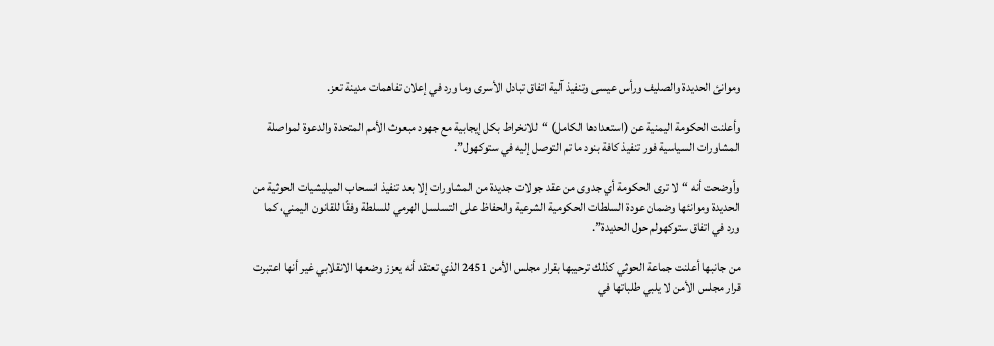وموانئ الحديدة والصليف ورأس عيسى وتنفيذ آلية اتفاق تبادل الأسرى وما ورد في إعلان تفاهمات مدينة تعز.

وأعلنت الحكومة اليمنية عن (استعدادها الكامل) “للانخراط بكل إيجابية مع جهود مبعوث الأمم المتحدة والدعوة لمواصلة المشاورات السياسية فور تنفيذ كافة بنود ما تم التوصل إليه في ستوكهول”.

وأوضحت أنه “لا ترى الحكومة أي جدوى من عقد جولات جديدة من المشاورات إلا بعد تنفيذ انسحاب الميليشيات الحوثية من الحديدة وموانئها وضمان عودة السلطات الحكومية الشرعية والحفاظ على التسلسل الهرمي للسلطة وفقًا للقانون اليمني، كما ورد في اتفاق ستوكهولم حول الحديدة”.

من جانبها أعلنت جماعة الحوثي كذلك ترحيبها بقرار مجلس الأمن 2451 الذي تعتقد أنه يعزز وضعها الانقلابي غير أنها اعتبرت قرار مجلس الأمن لا يلبي طلباتها في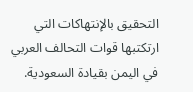التحقيق بالإنتهاكات التي ارتكتبها قوات التحالف العربي في اليمن بقيادة السعودية.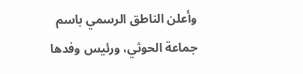وأعلن الناطق الرسمي باسم جماعة الحوثي، ورئيس وفدها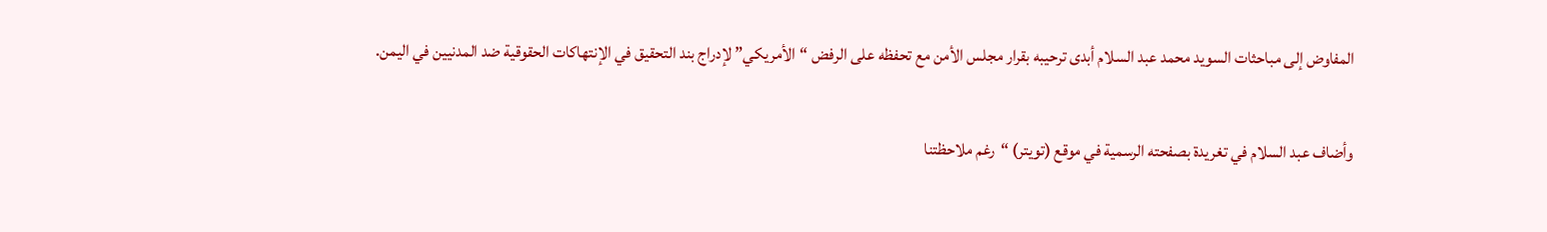المفاوض إلى مباحثات السويد محمد عبد السلام أبدى ترحيبه بقرار مجلس الأمن مع تحفظه على الرفض “الأمريكي” لإدراج بند التحقيق في الإنتهاكات الحقوقية ضد المدنيين في اليمن.

وأضاف عبد السلام في تغريدة بصفحته الرسمية في موقع (تويتر) “رغم ملاحظتنا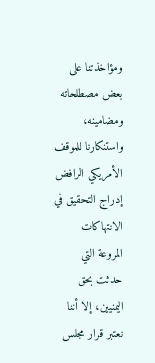ومؤاخذتنا على بعض مصطلحاته ومضامينه، واستنكارنا للموقف الأمريكي الرافض إدراج التحقيق في الانتهاكات المروعة التي حدثت بحق اليمنيين، إلا أننا نعتبر قرار مجلس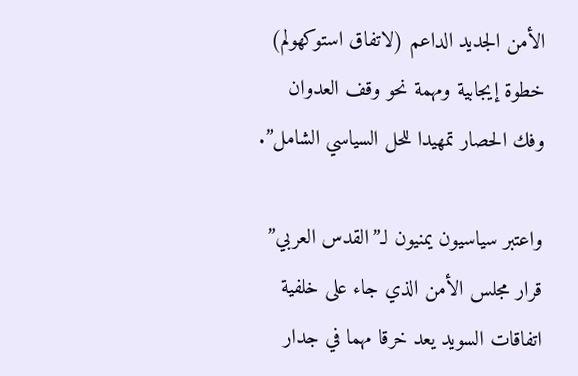الأمن الجديد الداعم (لاتفاق استوكهولم) خطوة إيجابية ومهمة نحو وقف العدوان وفك الحصار تمهيدا للحل السياسي الشامل”.

واعتبر سياسيون يمنيون لـ”القدس العربي” قرار مجلس الأمن الذي جاء على خلفية اتفاقات السويد يعد خرقا مهما في جدار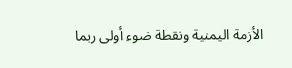الأزمة اليمنية ونقطة ضوء أولى ربما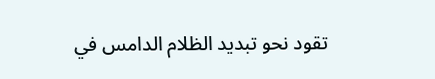تقود نحو تبديد الظلام الدامس في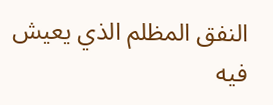النفق المظلم الذي يعيش فيه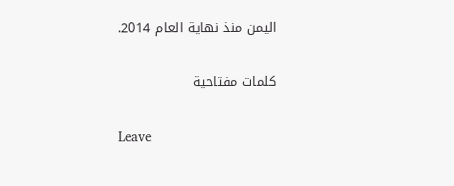اليمن منذ نهاية العام 2014.

كلمات مفتاحية

Leave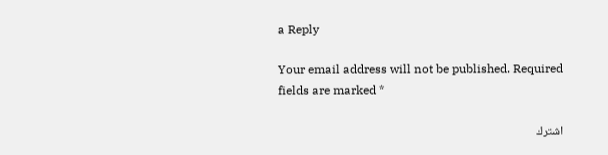a Reply

Your email address will not be published. Required fields are marked *

اشترك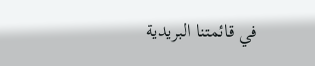في قائمتنا البريدية